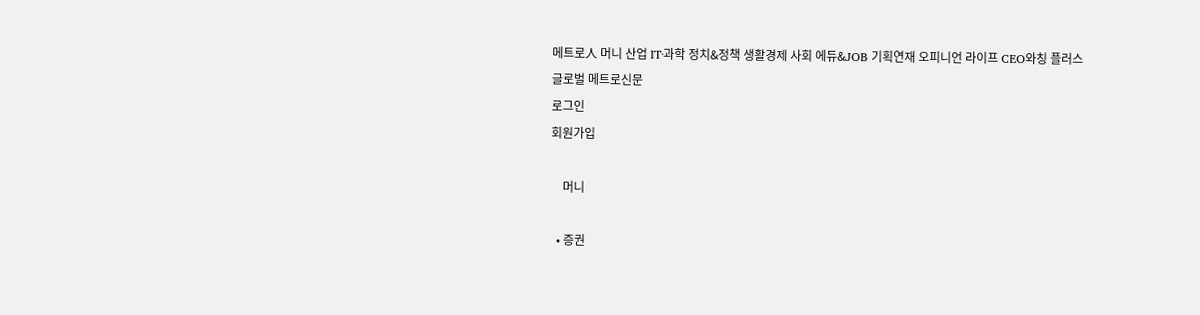메트로人 머니 산업 IT·과학 정치&정책 생활경제 사회 에듀&JOB 기획연재 오피니언 라이프 CEO와칭 플러스
글로벌 메트로신문
로그인
회원가입

    머니

  • 증권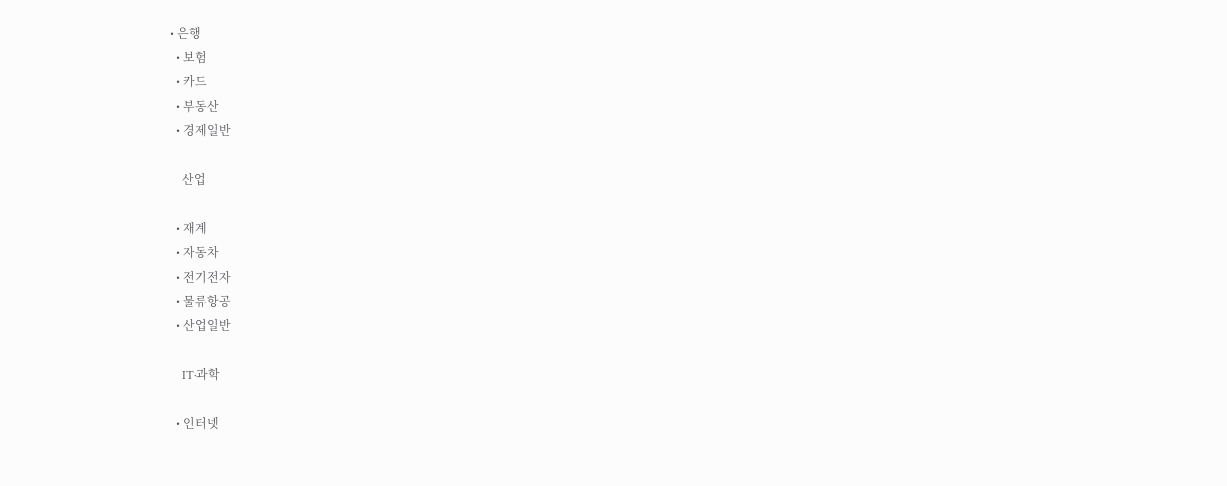• 은행
  • 보험
  • 카드
  • 부동산
  • 경제일반

    산업

  • 재계
  • 자동차
  • 전기전자
  • 물류항공
  • 산업일반

    IT·과학

  • 인터넷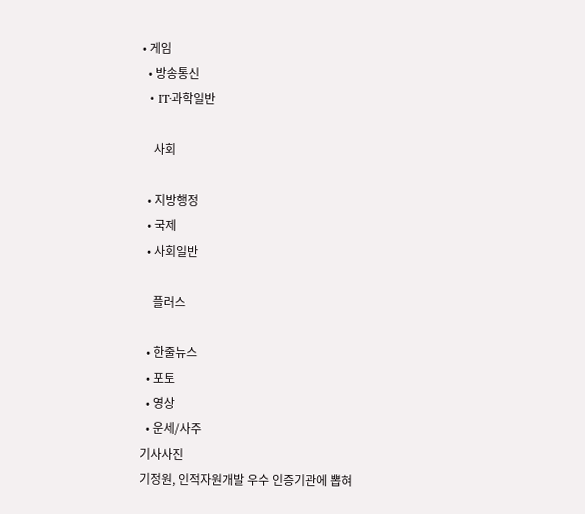• 게임
  • 방송통신
  • IT·과학일반

    사회

  • 지방행정
  • 국제
  • 사회일반

    플러스

  • 한줄뉴스
  • 포토
  • 영상
  • 운세/사주
기사사진
기정원, 인적자원개발 우수 인증기관에 뽑혀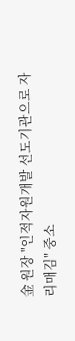金 원장 "인적자원개발 선도기관으로 자리매김" 중소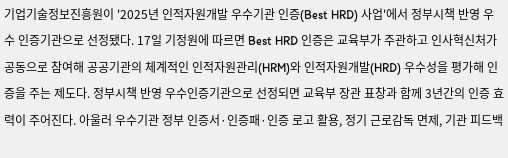기업기술정보진흥원이 '2025년 인적자원개발 우수기관 인증(Best HRD) 사업'에서 정부시책 반영 우수 인증기관으로 선정됐다. 17일 기정원에 따르면 Best HRD 인증은 교육부가 주관하고 인사혁신처가 공동으로 참여해 공공기관의 체계적인 인적자원관리(HRM)와 인적자원개발(HRD) 우수성을 평가해 인증을 주는 제도다. 정부시책 반영 우수인증기관으로 선정되면 교육부 장관 표창과 함께 3년간의 인증 효력이 주어진다. 아울러 우수기관 정부 인증서·인증패·인증 로고 활용, 정기 근로감독 면제, 기관 피드백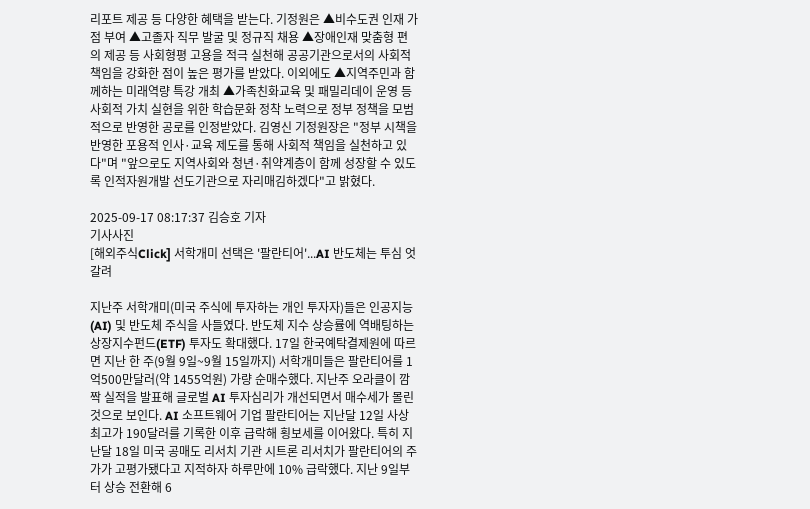리포트 제공 등 다양한 혜택을 받는다. 기정원은 ▲비수도권 인재 가점 부여 ▲고졸자 직무 발굴 및 정규직 채용 ▲장애인재 맞춤형 편의 제공 등 사회형평 고용을 적극 실천해 공공기관으로서의 사회적 책임을 강화한 점이 높은 평가를 받았다. 이외에도 ▲지역주민과 함께하는 미래역량 특강 개최 ▲가족친화교육 및 패밀리데이 운영 등 사회적 가치 실현을 위한 학습문화 정착 노력으로 정부 정책을 모범적으로 반영한 공로를 인정받았다. 김영신 기정원장은 "정부 시책을 반영한 포용적 인사·교육 제도를 통해 사회적 책임을 실천하고 있다"며 "앞으로도 지역사회와 청년·취약계층이 함께 성장할 수 있도록 인적자원개발 선도기관으로 자리매김하겠다"고 밝혔다.

2025-09-17 08:17:37 김승호 기자
기사사진
[해외주식Click] 서학개미 선택은 '팔란티어'...AI 반도체는 투심 엇갈려

지난주 서학개미(미국 주식에 투자하는 개인 투자자)들은 인공지능(AI) 및 반도체 주식을 사들였다. 반도체 지수 상승률에 역배팅하는 상장지수펀드(ETF) 투자도 확대했다. 17일 한국예탁결제원에 따르면 지난 한 주(9월 9일~9월 15일까지) 서학개미들은 팔란티어를 1억500만달러(약 1455억원) 가량 순매수했다. 지난주 오라클이 깜짝 실적을 발표해 글로벌 AI 투자심리가 개선되면서 매수세가 몰린 것으로 보인다. AI 소프트웨어 기업 팔란티어는 지난달 12일 사상 최고가 190달러를 기록한 이후 급락해 횡보세를 이어왔다. 특히 지난달 18일 미국 공매도 리서치 기관 시트론 리서치가 팔란티어의 주가가 고평가됐다고 지적하자 하루만에 10% 급락했다. 지난 9일부터 상승 전환해 6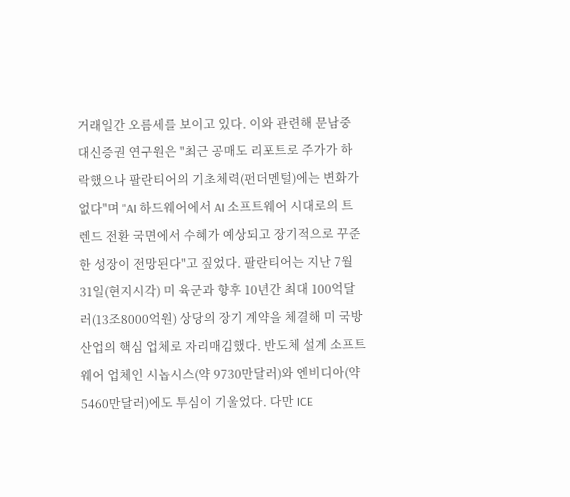거래일간 오름세를 보이고 있다. 이와 관련해 문남중 대신증권 연구원은 "최근 공매도 리포트로 주가가 하락했으나 팔란티어의 기초체력(펀더멘털)에는 변화가 없다"며 "AI 하드웨어에서 AI 소프트웨어 시대로의 트렌드 전환 국면에서 수혜가 예상되고 장기적으로 꾸준한 성장이 전망된다"고 짚었다. 팔란티어는 지난 7월 31일(현지시각) 미 육군과 향후 10년간 최대 100억달러(13조8000억원) 상당의 장기 계약을 체결해 미 국방산업의 핵심 업체로 자리매김했다. 반도체 설계 소프트웨어 업체인 시놉시스(약 9730만달러)와 엔비디아(약 5460만달러)에도 투심이 기울었다. 다만 ICE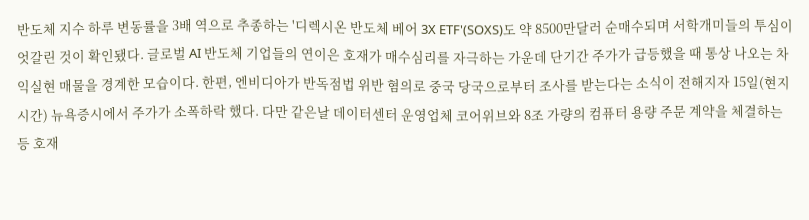반도체 지수 하루 변동률을 3배 역으로 추종하는 '디렉시온 반도체 베어 3X ETF'(SOXS)도 약 8500만달러 순매수되며 서학개미들의 투심이 엇갈린 것이 확인됐다. 글로벌 AI 반도체 기업들의 연이은 호재가 매수심리를 자극하는 가운데 단기간 주가가 급등했을 때 통상 나오는 차익실현 매물을 경계한 모습이다. 한편, 엔비디아가 반독점법 위반 혐의로 중국 당국으로부터 조사를 받는다는 소식이 전해지자 15일(현지시간) 뉴욕증시에서 주가가 소폭하락 했다. 다만 같은날 데이터센터 운영업체 코어위브와 8조 가량의 컴퓨터 용량 주문 계약을 체결하는 등 호재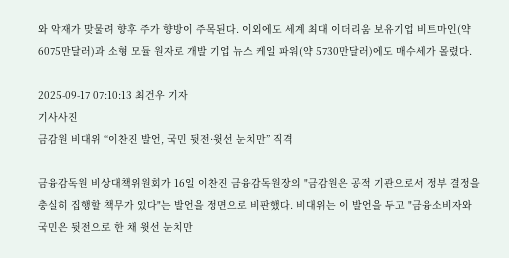와 악재가 맞물려 향후 주가 향방이 주목된다. 이외에도 세계 최대 이더리움 보유기업 비트마인(약 6075만달러)과 소형 모듈 원자로 개발 기업 뉴스 케일 파워(약 5730만달러)에도 매수세가 몰렸다.

2025-09-17 07:10:13 최건우 기자
기사사진
금감원 비대위 “이찬진 발언, 국민 뒷전·윗선 눈치만” 직격

금융감독원 비상대책위원회가 16일 이찬진 금융감독원장의 "금감원은 공적 기관으로서 정부 결정을 충실히 집행할 책무가 있다"는 발언을 정면으로 비판했다. 비대위는 이 발언을 두고 "금융소비자와 국민은 뒷전으로 한 채 윗선 눈치만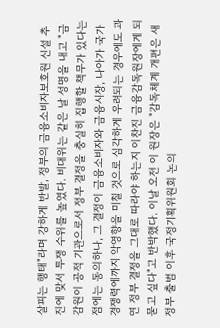살피는 행태"라며 강하게 반발, 정부의 금융소비자보호원 신설 추진에 맞서 투쟁 수위를 높였다. 비대위는 같은 날 성명을 내고 "금감원이 공적 기관으로서 정부 결정을 충실히 집행할 책무가 있다는 점에는 동의하나, 그 결정이 금융소비자와 금융시장, 나아가 국가경쟁력에까지 악영향을 미칠 것으로 심각하게 우려되는 경우에도 과연 정부 결정을 그대로 따라야 하는지 이찬진 금융감독원장에게 되묻고 싶다"고 반박했다. 이날 오전 이 원장은 "감독체계 개편은 새 정부 출범 이후 국정기획위원회 논의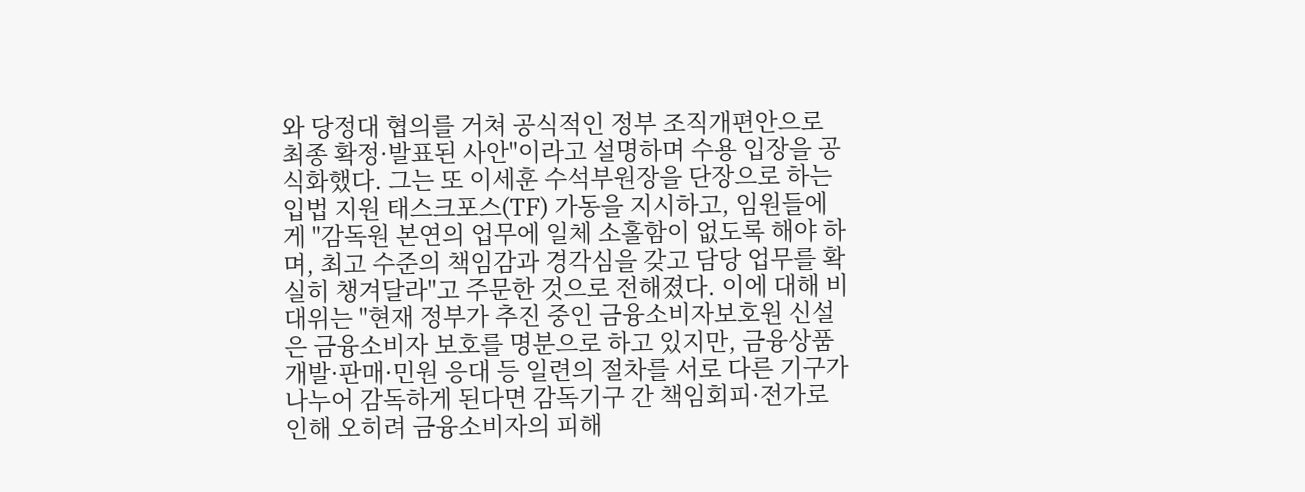와 당정대 협의를 거쳐 공식적인 정부 조직개편안으로 최종 확정·발표된 사안"이라고 설명하며 수용 입장을 공식화했다. 그는 또 이세훈 수석부원장을 단장으로 하는 입법 지원 태스크포스(TF) 가동을 지시하고, 임원들에게 "감독원 본연의 업무에 일체 소홀함이 없도록 해야 하며, 최고 수준의 책임감과 경각심을 갖고 담당 업무를 확실히 챙겨달라"고 주문한 것으로 전해졌다. 이에 대해 비대위는 "현재 정부가 추진 중인 금융소비자보호원 신설은 금융소비자 보호를 명분으로 하고 있지만, 금융상품 개발·판매·민원 응대 등 일련의 절차를 서로 다른 기구가 나누어 감독하게 된다면 감독기구 간 책임회피·전가로 인해 오히려 금융소비자의 피해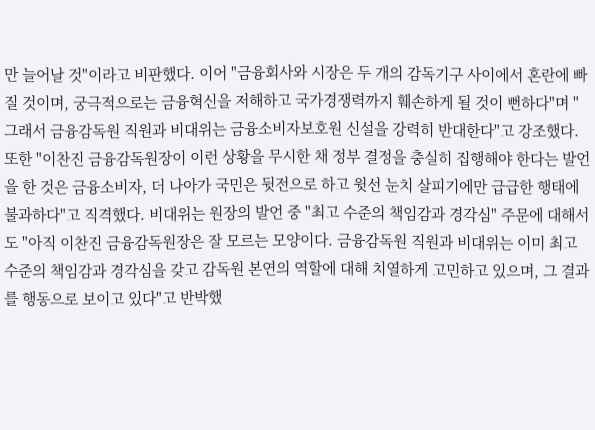만 늘어날 것"이라고 비판했다. 이어 "금융회사와 시장은 두 개의 감독기구 사이에서 혼란에 빠질 것이며, 궁극적으로는 금융혁신을 저해하고 국가경쟁력까지 훼손하게 될 것이 뻔하다"며 "그래서 금융감독원 직원과 비대위는 금융소비자보호원 신설을 강력히 반대한다"고 강조했다. 또한 "이찬진 금융감독원장이 이런 상황을 무시한 채 정부 결정을 충실히 집행해야 한다는 발언을 한 것은 금융소비자, 더 나아가 국민은 뒷전으로 하고 윗선 눈치 살피기에만 급급한 행태에 불과하다"고 직격했다. 비대위는 원장의 발언 중 "최고 수준의 책임감과 경각심" 주문에 대해서도 "아직 이찬진 금융감독원장은 잘 모르는 모양이다. 금융감독원 직원과 비대위는 이미 최고 수준의 책임감과 경각심을 갖고 감독원 본연의 역할에 대해 치열하게 고민하고 있으며, 그 결과를 행동으로 보이고 있다"고 반박했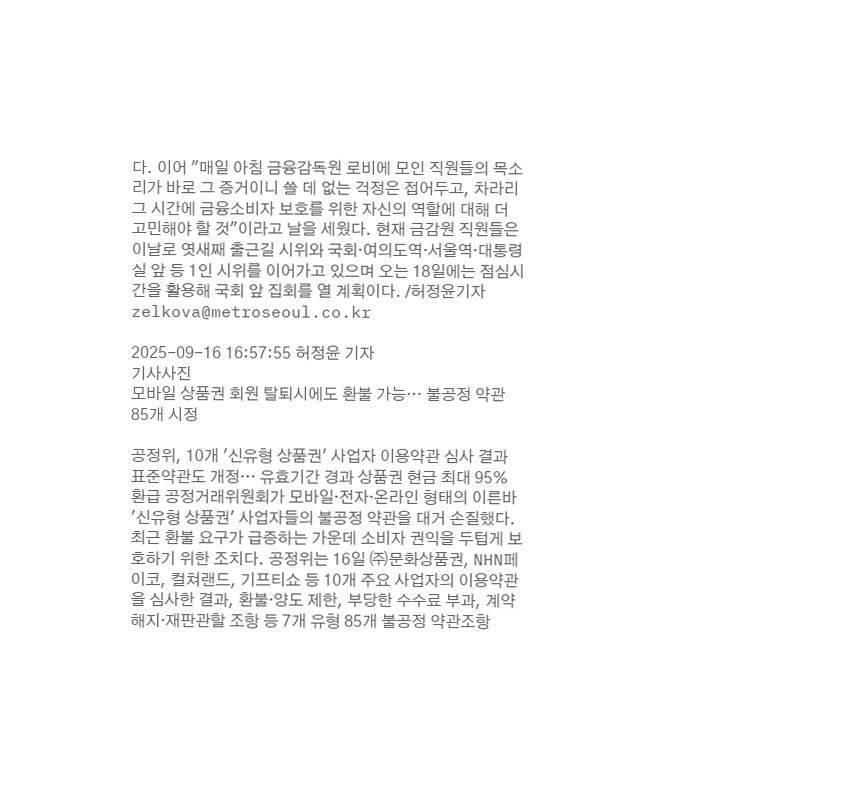다. 이어 "매일 아침 금융감독원 로비에 모인 직원들의 목소리가 바로 그 증거이니 쓸 데 없는 걱정은 접어두고, 차라리 그 시간에 금융소비자 보호를 위한 자신의 역할에 대해 더 고민해야 할 것"이라고 날을 세웠다. 현재 금감원 직원들은 이날로 엿새째 출근길 시위와 국회·여의도역·서울역·대통령실 앞 등 1인 시위를 이어가고 있으며 오는 18일에는 점심시간을 활용해 국회 앞 집회를 열 계획이다. /허정윤기자 zelkova@metroseoul.co.kr

2025-09-16 16:57:55 허정윤 기자
기사사진
모바일 상품권 회원 탈퇴시에도 환불 가능… 불공정 약관 85개 시정

공정위, 10개 '신유형 상품권' 사업자 이용약관 심사 결과 표준약관도 개정… 유효기간 경과 상품권 현금 최대 95% 환급 공정거래위원회가 모바일·전자·온라인 형태의 이른바 '신유형 상품권' 사업자들의 불공정 약관을 대거 손질했다. 최근 환불 요구가 급증하는 가운데 소비자 권익을 두텁게 보호하기 위한 조치다. 공정위는 16일 ㈜문화상품권, NHN페이코, 컬쳐랜드, 기프티쇼 등 10개 주요 사업자의 이용약관을 심사한 결과, 환불·양도 제한, 부당한 수수료 부과, 계약 해지·재판관할 조항 등 7개 유형 85개 불공정 약관조항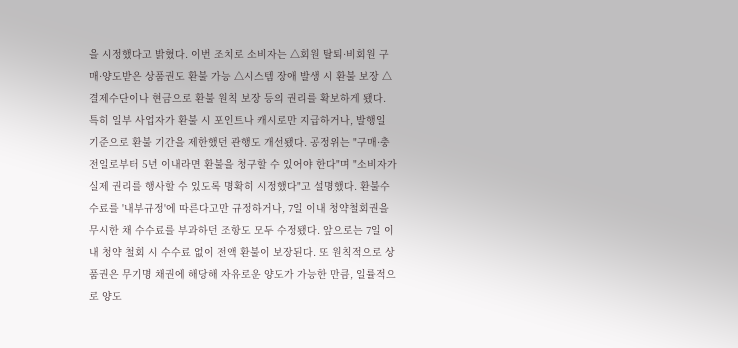을 시정했다고 밝혔다. 이번 조치로 소비자는 △회원 탈퇴·비회원 구매·양도받은 상품권도 환불 가능 △시스템 장애 발생 시 환불 보장 △결제수단이나 현금으로 환불 원칙 보장 등의 권리를 확보하게 됐다. 특히 일부 사업자가 환불 시 포인트나 캐시로만 지급하거나, 발행일 기준으로 환불 기간을 제한했던 관행도 개선됐다. 공정위는 "구매·충전일로부터 5년 이내라면 환불을 청구할 수 있어야 한다"며 "소비자가 실제 권리를 행사할 수 있도록 명확히 시정했다"고 설명했다. 환불수수료를 '내부규정'에 따른다고만 규정하거나, 7일 이내 청약철회권을 무시한 채 수수료를 부과하던 조항도 모두 수정됐다. 앞으로는 7일 이내 청약 철회 시 수수료 없이 전액 환불이 보장된다. 또 원칙적으로 상품권은 무기명 채권에 해당해 자유로운 양도가 가능한 만큼, 일률적으로 양도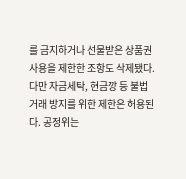를 금지하거나 선물받은 상품권 사용을 제한한 조항도 삭제됐다. 다만 자금세탁, 현금깡 등 불법 거래 방지를 위한 제한은 허용된다. 공정위는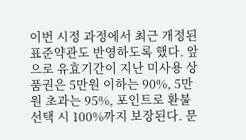이번 시정 과정에서 최근 개정된 표준약관도 반영하도록 했다. 앞으로 유효기간이 지난 미사용 상품권은 5만원 이하는 90%, 5만원 초과는 95%, 포인트로 환불 선택 시 100%까지 보장된다. 문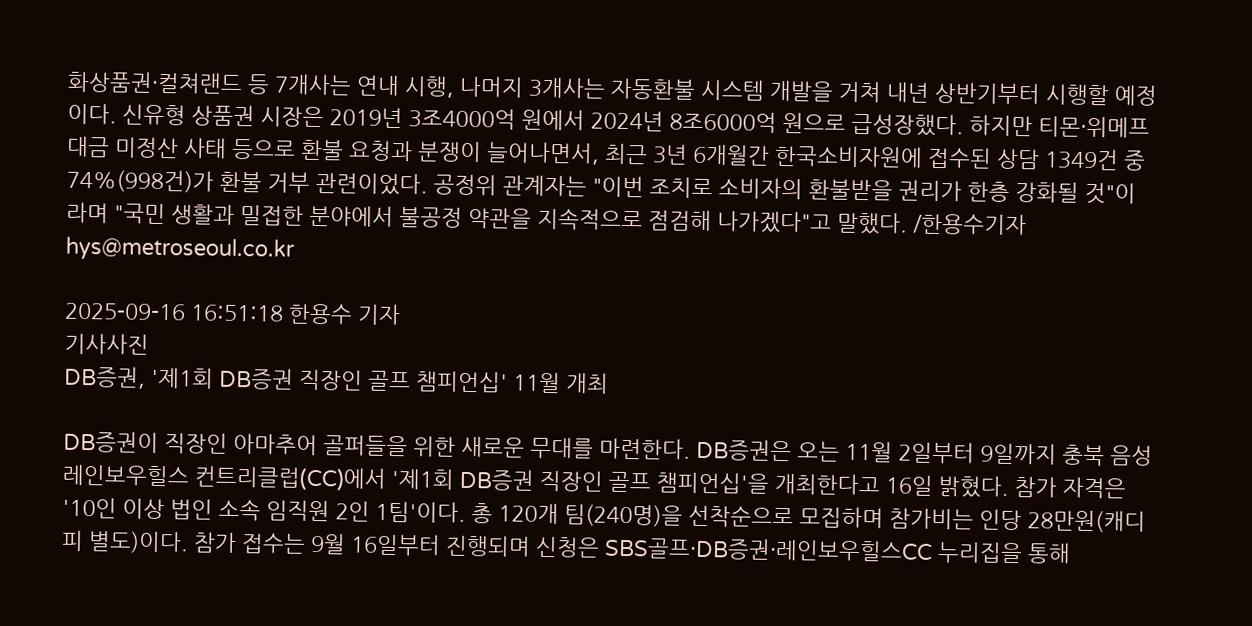화상품권·컬쳐랜드 등 7개사는 연내 시행, 나머지 3개사는 자동환불 시스템 개발을 거쳐 내년 상반기부터 시행할 예정이다. 신유형 상품권 시장은 2019년 3조4000억 원에서 2024년 8조6000억 원으로 급성장했다. 하지만 티몬·위메프 대금 미정산 사태 등으로 환불 요청과 분쟁이 늘어나면서, 최근 3년 6개월간 한국소비자원에 접수된 상담 1349건 중 74%(998건)가 환불 거부 관련이었다. 공정위 관계자는 "이번 조치로 소비자의 환불받을 권리가 한층 강화될 것"이라며 "국민 생활과 밀접한 분야에서 불공정 약관을 지속적으로 점검해 나가겠다"고 말했다. /한용수기자 hys@metroseoul.co.kr

2025-09-16 16:51:18 한용수 기자
기사사진
DB증권, '제1회 DB증권 직장인 골프 챔피언십' 11월 개최

DB증권이 직장인 아마추어 골퍼들을 위한 새로운 무대를 마련한다. DB증권은 오는 11월 2일부터 9일까지 충북 음성 레인보우힐스 컨트리클럽(CC)에서 '제1회 DB증권 직장인 골프 챔피언십'을 개최한다고 16일 밝혔다. 참가 자격은 '10인 이상 법인 소속 임직원 2인 1팀'이다. 총 120개 팀(240명)을 선착순으로 모집하며 참가비는 인당 28만원(캐디피 별도)이다. 참가 접수는 9월 16일부터 진행되며 신청은 SBS골프·DB증권·레인보우힐스CC 누리집을 통해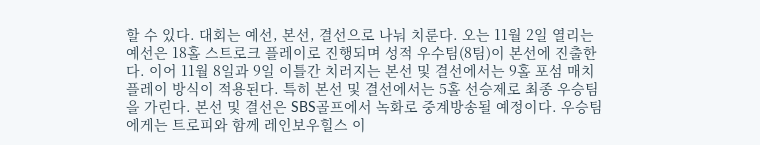할 수 있다. 대회는 예선, 본선, 결선으로 나눠 치룬다. 오는 11월 2일 열리는 예선은 18홀 스트로크 플레이로 진행되며 성적 우수팀(8팀)이 본선에 진출한다. 이어 11월 8일과 9일 이틀간 치러지는 본선 및 결선에서는 9홀 포섬 매치플레이 방식이 적용된다. 특히 본선 및 결선에서는 5홀 선승제로 최종 우승팀을 가린다. 본선 및 결선은 SBS골프에서 녹화로 중계방송될 예정이다. 우승팀에게는 트로피와 함께 레인보우힐스 이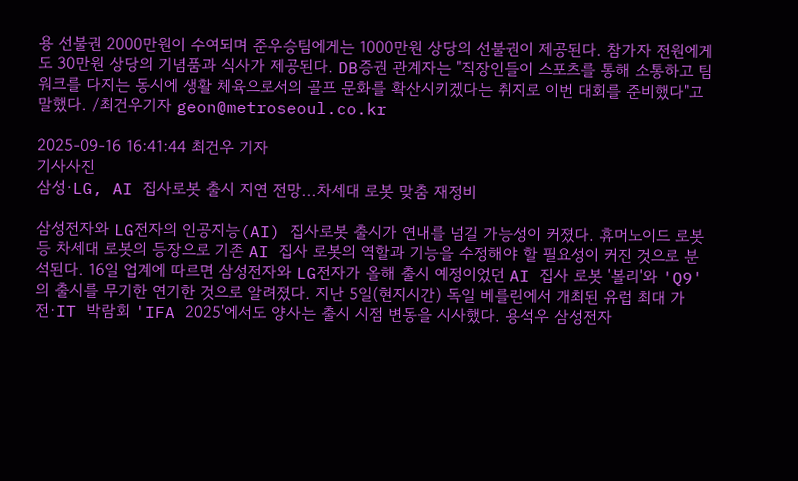용 선불권 2000만원이 수여되며 준우승팀에게는 1000만원 상당의 선불권이 제공된다. 참가자 전원에게도 30만원 상당의 기념품과 식사가 제공된다. DB증권 관계자는 "직장인들이 스포츠를 통해 소통하고 팀워크를 다지는 동시에 생활 체육으로서의 골프 문화를 확산시키겠다는 취지로 이번 대회를 준비했다"고 말했다. /최건우기자 geon@metroseoul.co.kr

2025-09-16 16:41:44 최건우 기자
기사사진
삼성·LG, AI 집사로봇 출시 지연 전망...차세대 로봇 맞춤 재정비

삼성전자와 LG전자의 인공지능(AI) 집사로봇 출시가 연내를 넘길 가능성이 커졌다. 휴머노이드 로봇 등 차세대 로봇의 등장으로 기존 AI 집사 로봇의 역할과 기능을 수정해야 할 필요성이 커진 것으로 분석된다. 16일 업계에 따르면 삼성전자와 LG전자가 올해 출시 예정이었던 AI 집사 로봇 '볼리'와 'Q9'의 출시를 무기한 연기한 것으로 알려졌다. 지난 5일(현지시간) 독일 베를린에서 개최된 유럽 최대 가전·IT 박람회 'IFA 2025'에서도 양사는 출시 시점 변동을 시사했다. 용석우 삼성전자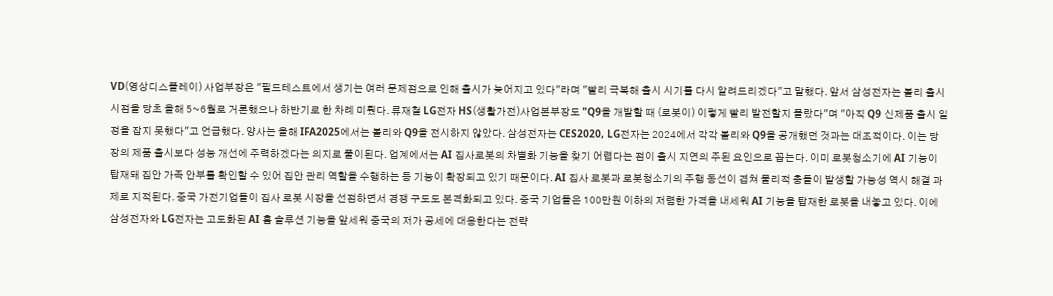VD(영상디스플레이) 사업부장은 "필드테스트에서 생기는 여러 문제점으로 인해 출시가 늦어지고 있다"라며 "빨리 극복해 출시 시기를 다시 알려드리겠다"고 말했다. 앞서 삼성전자는 볼리 출시 시점을 당초 올해 5~6월로 거론했으나 하반기로 한 차례 미뤘다. 류재철 LG전자 HS(생활가전)사업본부장도 "Q9을 개발할 때 (로봇이) 이렇게 빨리 발전할지 몰랐다"며 "아직 Q9 신제품 출시 일정을 잡지 못했다"고 언급했다. 양사는 올해 IFA2025에서는 볼리와 Q9을 전시하지 않았다. 삼성전자는 CES2020, LG전자는 2024에서 각각 볼리와 Q9을 공개했던 것과는 대조적이다. 이는 당장의 제품 출시보다 성능 개선에 주력하겠다는 의지로 풀이된다. 업계에서는 AI 집사로봇의 차별화 기능을 찾기 어렵다는 점이 출시 지연의 주된 요인으로 꼽는다. 이미 로봇청소기에 AI 기능이 탑재돼 집안 가족 안부를 확인할 수 있어 집안 관리 역할을 수행하는 등 기능이 확장되고 있기 때문이다. AI 집사 로봇과 로봇청소기의 주행 동선이 겹쳐 물리적 충돌이 발생할 가능성 역시 해결 과제로 지적된다. 중국 가전기업들이 집사 로봇 시장을 선점하면서 경쟁 구도도 본격화되고 있다. 중국 기업들은 100만원 이하의 저렴한 가격을 내세워 AI 기능을 탑재한 로봇을 내놓고 있다. 이에 삼성전자와 LG전자는 고도화된 AI 홈 솔루션 기능을 앞세워 중국의 저가 공세에 대응한다는 전략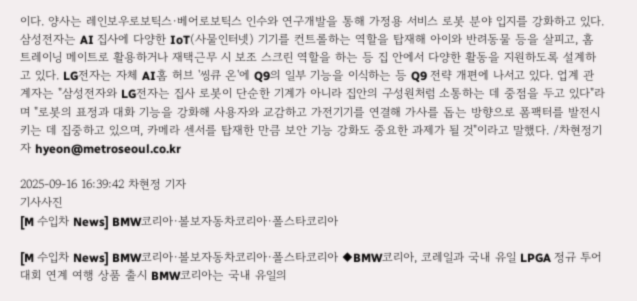이다. 양사는 레인보우로보틱스·베어로보틱스 인수와 연구개발을 통해 가정용 서비스 로봇 분야 입지를 강화하고 있다. 삼성전자는 AI 집사에 다양한 IoT(사물인터넷) 기기를 컨트롤하는 역할을 탑재해 아이와 반려동물 등을 살피고, 홈트레이닝 메이트로 활용하거나 재택근무 시 보조 스크린 역할을 하는 등 집 안에서 다양한 활동을 지원하도록 설계하고 있다. LG전자는 자체 AI홈 허브 '씽큐 온'에 Q9의 일부 기능을 이식하는 등 Q9 전략 개편에 나서고 있다. 업계 관계자는 "삼성전자와 LG전자는 집사 로봇이 단순한 기계가 아니라 집안의 구성원처럼 소통하는 데 중점을 두고 있다"라며 "로봇의 표정과 대화 기능을 강화해 사용자와 교감하고 가전기기를 연결해 가사를 돕는 방향으로 폼팩터를 발전시키는 데 집중하고 있으며, 카메라 센서를 탑재한 만큼 보안 기능 강화도 중요한 과제가 될 것"이라고 말했다. /차현정기자 hyeon@metroseoul.co.kr

2025-09-16 16:39:42 차현정 기자
기사사진
[M 수입차 News] BMW코리아·볼보자동차코리아·폴스타코리아

[M 수입차 News] BMW코리아·볼보자동차코리아·폴스타코리아 ◆BMW코리아, 코레일과 국내 유일 LPGA 정규 투어 대회 연계 여행 상품 출시 BMW코리아는 국내 유일의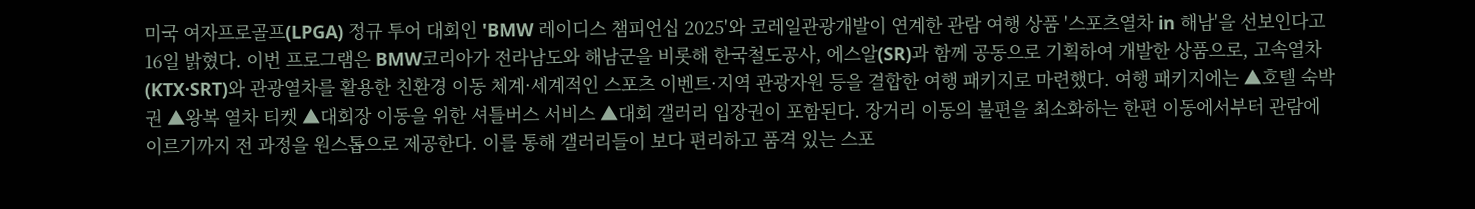미국 여자프로골프(LPGA) 정규 투어 대회인 'BMW 레이디스 챔피언십 2025'와 코레일관광개발이 연계한 관람 여행 상품 '스포츠열차 in 해남'을 선보인다고 16일 밝혔다. 이번 프로그램은 BMW코리아가 전라남도와 해남군을 비롯해 한국철도공사, 에스알(SR)과 함께 공동으로 기획하여 개발한 상품으로, 고속열차(KTX·SRT)와 관광열차를 활용한 친환경 이동 체계·세계적인 스포츠 이벤트·지역 관광자원 등을 결합한 여행 패키지로 마련했다. 여행 패키지에는 ▲호텔 숙박권 ▲왕복 열차 티켓 ▲대회장 이동을 위한 셔틀버스 서비스 ▲대회 갤러리 입장권이 포함된다. 장거리 이동의 불편을 최소화하는 한편 이동에서부터 관람에 이르기까지 전 과정을 원스톱으로 제공한다. 이를 통해 갤러리들이 보다 편리하고 품격 있는 스포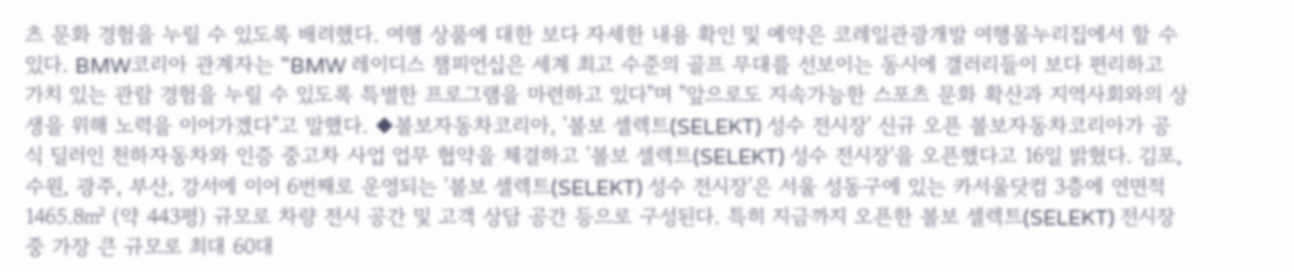츠 문화 경험을 누릴 수 있도록 배려했다. 여행 상품에 대한 보다 자세한 내용 확인 및 예약은 코레일관광개발 여행몰누리집에서 할 수 있다. BMW코리아 관계자는 "BMW 레이디스 챔피언십은 세계 최고 수준의 골프 무대를 선보이는 동시에 갤러리들이 보다 편리하고 가치 있는 관람 경험을 누릴 수 있도록 특별한 프로그램을 마련하고 있다"며 "앞으로도 지속가능한 스포츠 문화 확산과 지역사회와의 상생을 위해 노력을 이어가겠다"고 말했다. ◆볼보자동차코리아, '볼보 셀렉트(SELEKT) 성수 전시장' 신규 오픈 볼보자동차코리아가 공식 딜러인 천하자동차와 인증 중고차 사업 업무 협약을 체결하고 '볼보 셀렉트(SELEKT) 성수 전시장'을 오픈했다고 16일 밝혔다. 김포, 수원, 광주, 부산, 강서에 이어 6번째로 운영되는 '볼보 셀렉트(SELEKT) 성수 전시장'은 서울 성동구에 있는 카서울닷컴 3층에 연면적 1465.8㎡ (약 443평) 규모로 차량 전시 공간 및 고객 상담 공간 등으로 구성된다. 특히 지금까지 오픈한 볼보 셀렉트(SELEKT) 전시장 중 가장 큰 규모로 최대 60대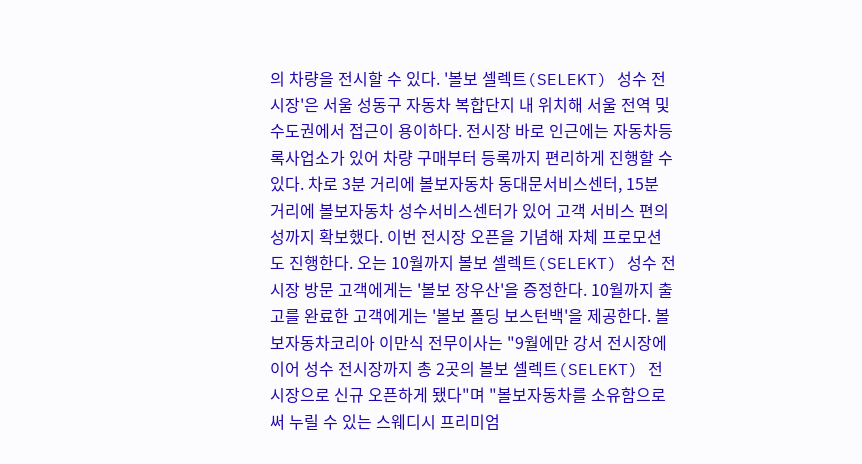의 차량을 전시할 수 있다. '볼보 셀렉트(SELEKT) 성수 전시장'은 서울 성동구 자동차 복합단지 내 위치해 서울 전역 및 수도권에서 접근이 용이하다. 전시장 바로 인근에는 자동차등록사업소가 있어 차량 구매부터 등록까지 편리하게 진행할 수 있다. 차로 3분 거리에 볼보자동차 동대문서비스센터, 15분 거리에 볼보자동차 성수서비스센터가 있어 고객 서비스 편의성까지 확보했다. 이번 전시장 오픈을 기념해 자체 프로모션도 진행한다. 오는 10월까지 볼보 셀렉트(SELEKT) 성수 전시장 방문 고객에게는 '볼보 장우산'을 증정한다. 10월까지 출고를 완료한 고객에게는 '볼보 폴딩 보스턴백'을 제공한다. 볼보자동차코리아 이만식 전무이사는 "9월에만 강서 전시장에 이어 성수 전시장까지 총 2곳의 볼보 셀렉트(SELEKT) 전시장으로 신규 오픈하게 됐다"며 "볼보자동차를 소유함으로써 누릴 수 있는 스웨디시 프리미엄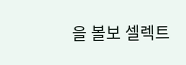을 볼보 셀렉트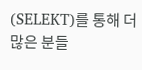(SELEKT)를 통해 더 많은 분들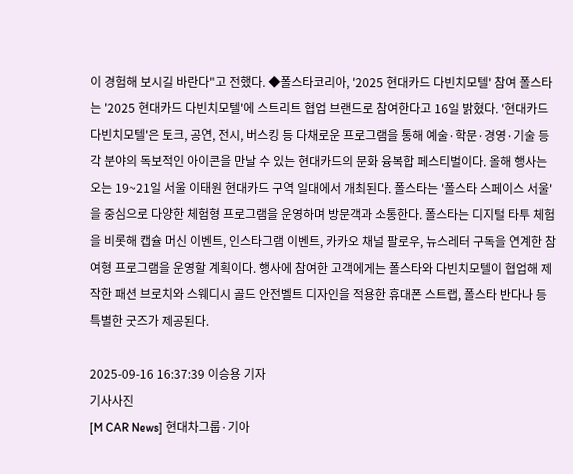이 경험해 보시길 바란다"고 전했다. ◆폴스타코리아, '2025 현대카드 다빈치모텔' 참여 폴스타는 '2025 현대카드 다빈치모텔'에 스트리트 협업 브랜드로 참여한다고 16일 밝혔다. '현대카드 다빈치모텔'은 토크, 공연, 전시, 버스킹 등 다채로운 프로그램을 통해 예술·학문·경영·기술 등 각 분야의 독보적인 아이콘을 만날 수 있는 현대카드의 문화 융복합 페스티벌이다. 올해 행사는 오는 19~21일 서울 이태원 현대카드 구역 일대에서 개최된다. 폴스타는 '폴스타 스페이스 서울'을 중심으로 다양한 체험형 프로그램을 운영하며 방문객과 소통한다. 폴스타는 디지털 타투 체험을 비롯해 캡슐 머신 이벤트, 인스타그램 이벤트, 카카오 채널 팔로우, 뉴스레터 구독을 연계한 참여형 프로그램을 운영할 계획이다. 행사에 참여한 고객에게는 폴스타와 다빈치모텔이 협업해 제작한 패션 브로치와 스웨디시 골드 안전벨트 디자인을 적용한 휴대폰 스트랩, 폴스타 반다나 등 특별한 굿즈가 제공된다.

2025-09-16 16:37:39 이승용 기자
기사사진
[M CAR News] 현대차그룹·기아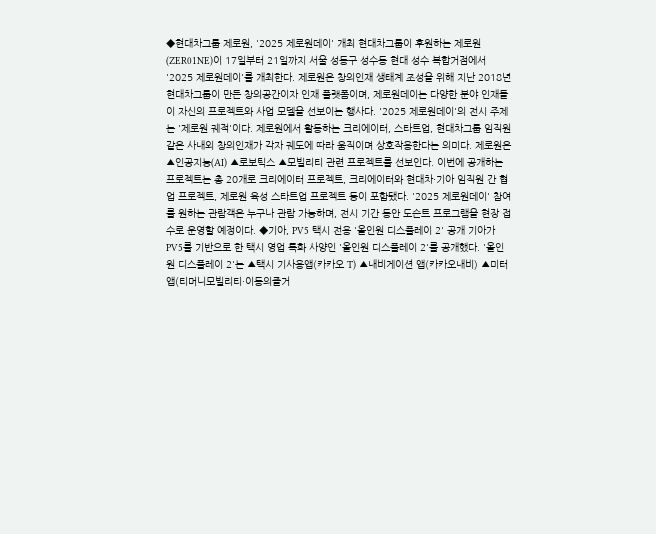◆현대차그룹 제로원, '2025 제로원데이' 개최 현대차그룹이 후원하는 제로원(ZER01NE)이 17일부터 21일까지 서울 성동구 성수동 현대 성수 복합거점에서 '2025 제로원데이'를 개최한다. 제로원은 창의인재 생태계 조성을 위해 지난 2018년 현대차그룹이 만든 창의공간이자 인재 플랫폼이며, 제로원데이는 다양한 분야 인재들이 자신의 프로젝트와 사업 모델을 선보이는 행사다. '2025 제로원데이'의 전시 주제는 '제로원 궤적'이다. 제로원에서 활동하는 크리에이터, 스타트업, 현대차그룹 임직원 같은 사내외 창의인재가 각자 궤도에 따라 움직이며 상호작용한다는 의미다. 제로원은 ▲인공지능(AI) ▲로보틱스 ▲모빌리티 관련 프로젝트를 선보인다. 이번에 공개하는 프로젝트는 총 20개로 크리에이터 프로젝트, 크리에이터와 현대차·기아 임직원 간 협업 프로젝트, 제로원 육성 스타트업 프로젝트 등이 포함됐다. '2025 제로원데이' 참여를 원하는 관람객은 누구나 관람 가능하며, 전시 기간 동안 도슨트 프로그램을 현장 접수로 운영할 예정이다. ◆기아, PV5 택시 전용 '올인원 디스플레이 2' 공개 기아가 PV5를 기반으로 한 택시 영업 특화 사양인 '올인원 디스플레이 2'를 공개했다. '올인원 디스플레이 2'는 ▲택시 기사용앱(카카오 T) ▲내비게이션 앱(카카오내비) ▲미터앱(티머니모빌리티·이동의즐거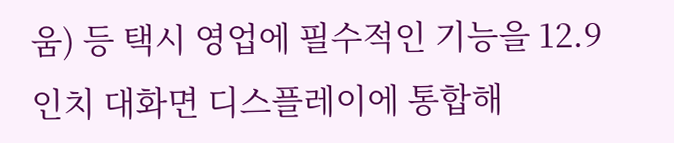움) 등 택시 영업에 필수적인 기능을 12.9인치 대화면 디스플레이에 통합해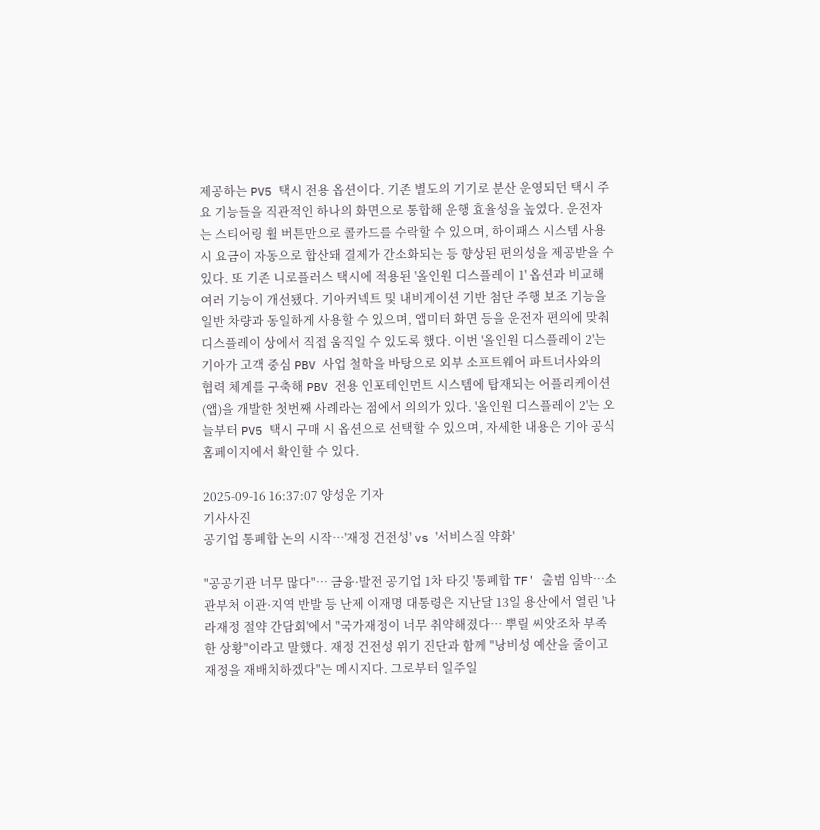제공하는 PV5 택시 전용 옵션이다. 기존 별도의 기기로 분산 운영되던 택시 주요 기능들을 직관적인 하나의 화면으로 통합해 운행 효율성을 높였다. 운전자는 스티어링 휠 버튼만으로 콜카드를 수락할 수 있으며, 하이패스 시스템 사용 시 요금이 자동으로 합산돼 결제가 간소화되는 등 향상된 편의성을 제공받을 수 있다. 또 기존 니로플러스 택시에 적용된 '올인원 디스플레이 1' 옵션과 비교해 여러 기능이 개선됐다. 기아커넥트 및 내비게이션 기반 첨단 주행 보조 기능을 일반 차량과 동일하게 사용할 수 있으며, 앱미터 화면 등을 운전자 편의에 맞춰 디스플레이 상에서 직접 움직일 수 있도록 했다. 이번 '올인원 디스플레이 2'는 기아가 고객 중심 PBV 사업 철학을 바탕으로 외부 소프트웨어 파트너사와의 협력 체계를 구축해 PBV 전용 인포테인먼트 시스템에 탑재되는 어플리케이션(앱)을 개발한 첫번째 사례라는 점에서 의의가 있다. '올인원 디스플레이 2'는 오늘부터 PV5 택시 구매 시 옵션으로 선택할 수 있으며, 자세한 내용은 기아 공식 홈페이지에서 확인할 수 있다.

2025-09-16 16:37:07 양성운 기자
기사사진
공기업 통폐합 논의 시작…'재정 건전성' vs '서비스질 약화'

"공공기관 너무 많다"… 금융·발전 공기업 1차 타깃 '통폐합 TF' 출범 임박…소관부처 이관·지역 반발 등 난제 이재명 대통령은 지난달 13일 용산에서 열린 '나라재정 절약 간담회'에서 "국가재정이 너무 취약해졌다… 뿌릴 씨앗조차 부족한 상황"이라고 말했다. 재정 건전성 위기 진단과 함께 "낭비성 예산을 줄이고 재정을 재배치하겠다"는 메시지다. 그로부터 일주일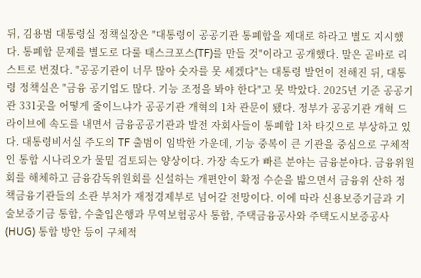뒤, 김용범 대통령실 정책실장은 "대통령이 공공기관 통폐합을 제대로 하라고 별도 지시했다. 통폐합 문제를 별도로 다룰 태스크포스(TF)를 만들 것"이라고 공개했다. 말은 곧바로 리스트로 번졌다. "공공기관이 너무 많아 숫자를 못 세겠다"는 대통령 발언이 전해진 뒤, 대통령 정책실은 "금융 공기업도 많다. 기능 조정을 봐야 한다"고 못 박았다. 2025년 기준 공공기관 331곳을 어떻게 줄이느냐가 공공기관 개혁의 1차 관문이 됐다. 정부가 공공기관 개혁 드라이브에 속도를 내면서 금융공공기관과 발전 자회사들이 통폐합 1차 타깃으로 부상하고 있다. 대통령비서실 주도의 TF 출범이 임박한 가운데, 기능 중복이 큰 기관을 중심으로 구체적인 통합 시나리오가 물밑 검토되는 양상이다. 가장 속도가 빠른 분야는 금융분야다. 금융위원회를 해체하고 금융감독위원회를 신설하는 개편안이 확정 수순을 밟으면서 금융위 산하 정책금융기관들의 소관 부처가 재정경제부로 넘어갈 전망이다. 이에 따라 신용보증기금과 기술보증기금 통합, 수출입은행과 무역보험공사 통합, 주택금융공사와 주택도시보증공사(HUG) 통합 방안 등이 구체적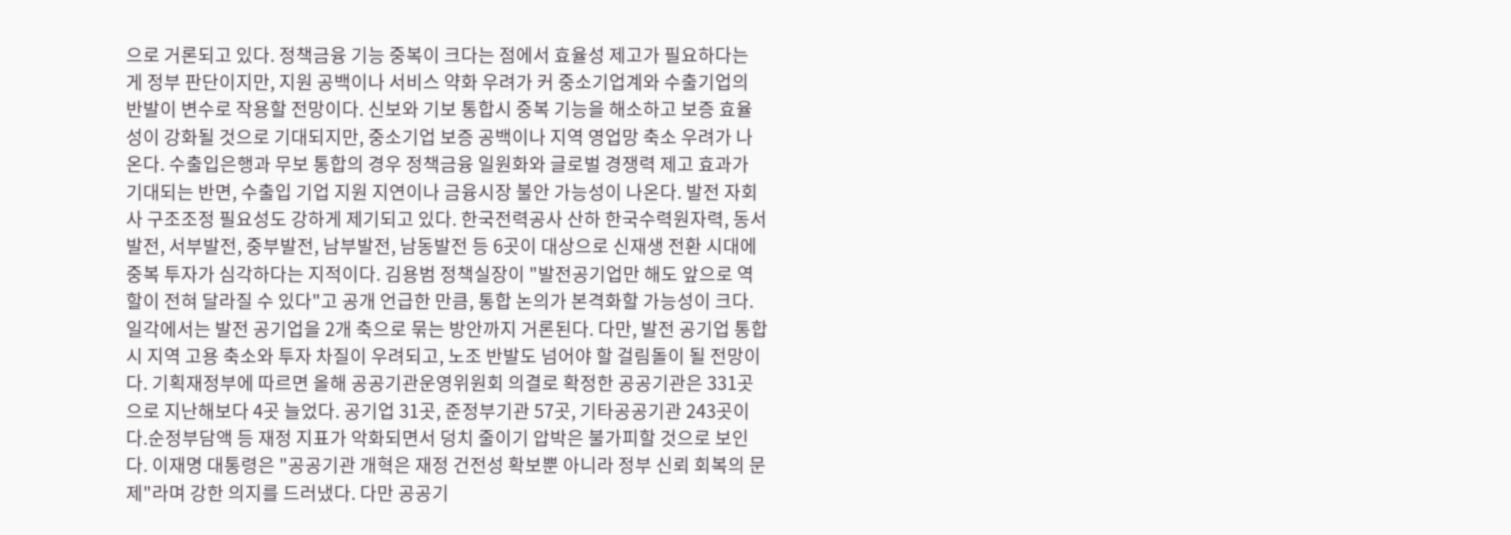으로 거론되고 있다. 정책금융 기능 중복이 크다는 점에서 효율성 제고가 필요하다는 게 정부 판단이지만, 지원 공백이나 서비스 약화 우려가 커 중소기업계와 수출기업의 반발이 변수로 작용할 전망이다. 신보와 기보 통합시 중복 기능을 해소하고 보증 효율성이 강화될 것으로 기대되지만, 중소기업 보증 공백이나 지역 영업망 축소 우려가 나온다. 수출입은행과 무보 통합의 경우 정책금융 일원화와 글로벌 경쟁력 제고 효과가 기대되는 반면, 수출입 기업 지원 지연이나 금융시장 불안 가능성이 나온다. 발전 자회사 구조조정 필요성도 강하게 제기되고 있다. 한국전력공사 산하 한국수력원자력, 동서발전, 서부발전, 중부발전, 남부발전, 남동발전 등 6곳이 대상으로 신재생 전환 시대에 중복 투자가 심각하다는 지적이다. 김용범 정책실장이 "발전공기업만 해도 앞으로 역할이 전혀 달라질 수 있다"고 공개 언급한 만큼, 통합 논의가 본격화할 가능성이 크다. 일각에서는 발전 공기업을 2개 축으로 묶는 방안까지 거론된다. 다만, 발전 공기업 통합시 지역 고용 축소와 투자 차질이 우려되고, 노조 반발도 넘어야 할 걸림돌이 될 전망이다. 기획재정부에 따르면 올해 공공기관운영위원회 의결로 확정한 공공기관은 331곳으로 지난해보다 4곳 늘었다. 공기업 31곳, 준정부기관 57곳, 기타공공기관 243곳이다.순정부담액 등 재정 지표가 악화되면서 덩치 줄이기 압박은 불가피할 것으로 보인다. 이재명 대통령은 "공공기관 개혁은 재정 건전성 확보뿐 아니라 정부 신뢰 회복의 문제"라며 강한 의지를 드러냈다. 다만 공공기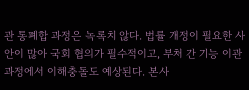관 통폐합 과정은 녹록치 않다. 법률 개정이 필요한 사안이 많아 국회 협의가 필수적이고, 부처 간 기능 이관 과정에서 이해충돌도 예상된다. 본사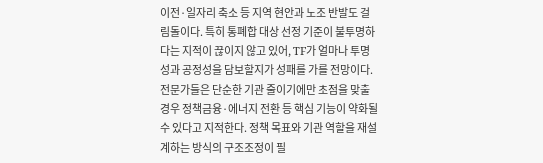이전·일자리 축소 등 지역 현안과 노조 반발도 걸림돌이다. 특히 통폐합 대상 선정 기준이 불투명하다는 지적이 끊이지 않고 있어, TF가 얼마나 투명성과 공정성을 담보할지가 성패를 가를 전망이다. 전문가들은 단순한 기관 줄이기에만 초점을 맞출 경우 정책금융·에너지 전환 등 핵심 기능이 약화될 수 있다고 지적한다. 정책 목표와 기관 역할을 재설계하는 방식의 구조조정이 필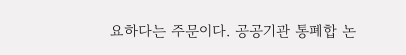요하다는 주문이다. 공공기관 통폐합 논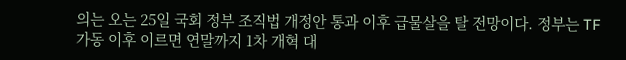의는 오는 25일 국회 정부 조직법 개정안 통과 이후 급물살을 탈 전망이다. 정부는 TF 가동 이후 이르면 연말까지 1차 개혁 대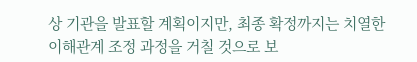상 기관을 발표할 계획이지만, 최종 확정까지는 치열한 이해관계 조정 과정을 거칠 것으로 보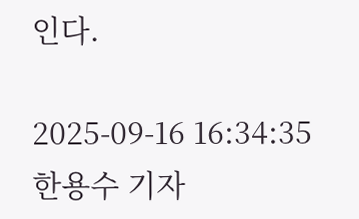인다.

2025-09-16 16:34:35 한용수 기자